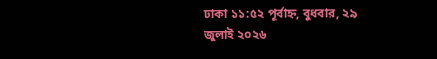ঢাকা ১১:৫২ পূর্বাহ্ন, বুধবার, ২৯ জুলাই ২০২৬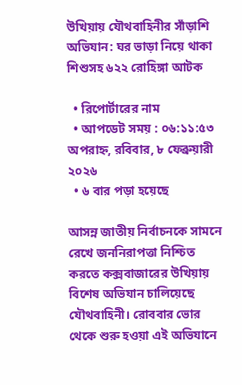উখিয়ায় যৌথবাহিনীর সাঁড়াশি অভিযান: ঘর ভাড়া নিয়ে থাকা শিশুসহ ৬২২ রোহিঙ্গা আটক

  • রিপোর্টারের নাম
  • আপডেট সময় : ০৬:১১:৫৩ অপরাহ্ন, রবিবার, ৮ ফেব্রুয়ারী ২০২৬
  • ৬ বার পড়া হয়েছে

আসন্ন জাতীয় নির্বাচনকে সামনে রেখে জননিরাপত্তা নিশ্চিত করতে কক্সবাজারের উখিয়ায় বিশেষ অভিযান চালিয়েছে যৌথবাহিনী। রোববার ভোর থেকে শুরু হওয়া এই অভিযানে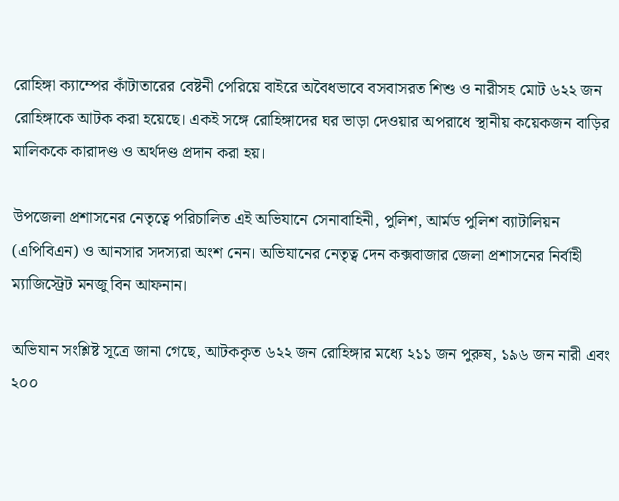রোহিঙ্গা ক্যাম্পের কাঁটাতারের বেষ্টনী পেরিয়ে বাইরে অবৈধভাবে বসবাসরত শিশু ও নারীসহ মোট ৬২২ জন রোহিঙ্গাকে আটক করা হয়েছে। একই সঙ্গে রোহিঙ্গাদের ঘর ভাড়া দেওয়ার অপরাধে স্থানীয় কয়েকজন বাড়ির মালিককে কারাদণ্ড ও অর্থদণ্ড প্রদান করা হয়।

উপজেলা প্রশাসনের নেতৃত্বে পরিচালিত এই অভিযানে সেনাবাহিনী, পুলিশ, আর্মড পুলিশ ব্যাটালিয়ন (এপিবিএন) ও আনসার সদস্যরা অংশ নেন। অভিযানের নেতৃত্ব দেন কক্সবাজার জেলা প্রশাসনের নির্বাহী ম্যাজিস্ট্রেট মনজু বিন আফনান।

অভিযান সংশ্লিষ্ট সূত্রে জানা গেছে, আটককৃত ৬২২ জন রোহিঙ্গার মধ্যে ২১১ জন পুরুষ, ১৯৬ জন নারী এবং ২০০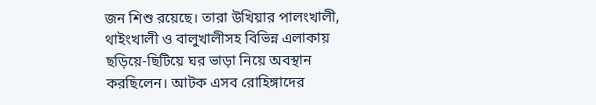জন শিশু রয়েছে। তারা উখিয়ার পালংখালী, থাইংখালী ও বালুখালীসহ বিভিন্ন এলাকায় ছড়িয়ে-ছিটিয়ে ঘর ভাড়া নিয়ে অবস্থান করছিলেন। আটক এসব রোহিঙ্গাদের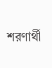শরণার্থী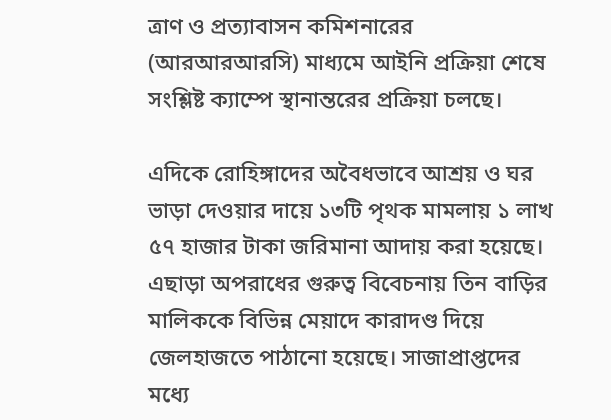ত্রাণ ও প্রত্যাবাসন কমিশনারের (আরআরআরসি) মাধ্যমে আইনি প্রক্রিয়া শেষে সংশ্লিষ্ট ক্যাম্পে স্থানান্তরের প্রক্রিয়া চলছে।

এদিকে রোহিঙ্গাদের অবৈধভাবে আশ্রয় ও ঘর ভাড়া দেওয়ার দায়ে ১৩টি পৃথক মামলায় ১ লাখ ৫৭ হাজার টাকা জরিমানা আদায় করা হয়েছে। এছাড়া অপরাধের গুরুত্ব বিবেচনায় তিন বাড়ির মালিককে বিভিন্ন মেয়াদে কারাদণ্ড দিয়ে জেলহাজতে পাঠানো হয়েছে। সাজাপ্রাপ্তদের মধ্যে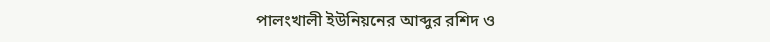পালংখালী ইউনিয়নের আব্দুর রশিদ ও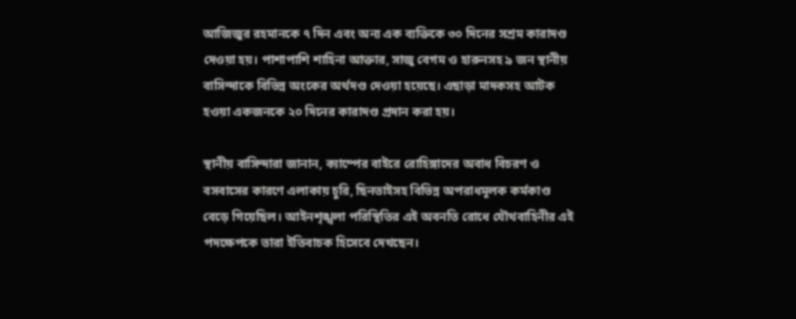আজিজুর রহমানকে ৭ দিন এবং অন্য এক ব্যক্তিকে ৩০ দিনের সশ্রম কারাদণ্ড দেওয়া হয়। পাশাপাশি শাহিনা আক্তার, সাজু বেগম ও হারুনসহ ৯ জন স্থানীয় বাসিন্দাকে বিভিন্ন অংকের অর্থদণ্ড দেওয়া হয়েছে। এছাড়া মাদকসহ আটক হওয়া একজনকে ২০ দিনের কারাদণ্ড প্রদান করা হয়।

স্থানীয় বাসিন্দারা জানান, ক্যাম্পের বাইরে রোহিঙ্গাদের অবাধ বিচরণ ও বসবাসের কারণে এলাকায় চুরি, ছিনতাইসহ বিভিন্ন অপরাধমূলক কর্মকাণ্ড বেড়ে গিয়েছিল। আইনশৃঙ্খলা পরিস্থিতির এই অবনতি রোধে যৌথবাহিনীর এই পদক্ষেপকে তারা ইতিবাচক হিসেবে দেখছেন।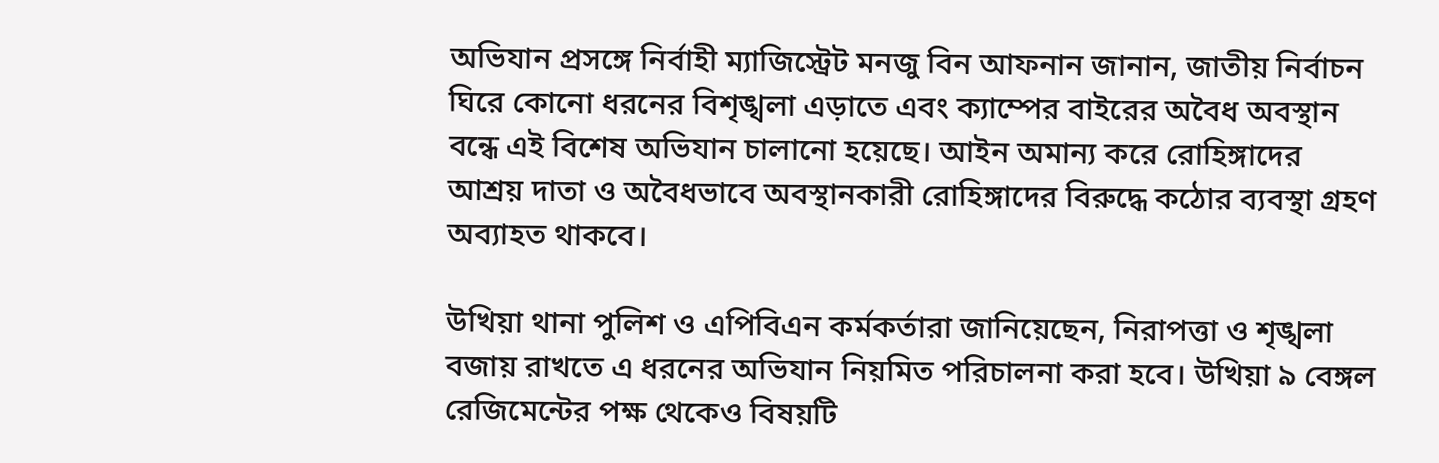অভিযান প্রসঙ্গে নির্বাহী ম্যাজিস্ট্রেট মনজু বিন আফনান জানান, জাতীয় নির্বাচন ঘিরে কোনো ধরনের বিশৃঙ্খলা এড়াতে এবং ক্যাম্পের বাইরের অবৈধ অবস্থান বন্ধে এই বিশেষ অভিযান চালানো হয়েছে। আইন অমান্য করে রোহিঙ্গাদের আশ্রয় দাতা ও অবৈধভাবে অবস্থানকারী রোহিঙ্গাদের বিরুদ্ধে কঠোর ব্যবস্থা গ্রহণ অব্যাহত থাকবে।

উখিয়া থানা পুলিশ ও এপিবিএন কর্মকর্তারা জানিয়েছেন, নিরাপত্তা ও শৃঙ্খলা বজায় রাখতে এ ধরনের অভিযান নিয়মিত পরিচালনা করা হবে। উখিয়া ৯ বেঙ্গল রেজিমেন্টের পক্ষ থেকেও বিষয়টি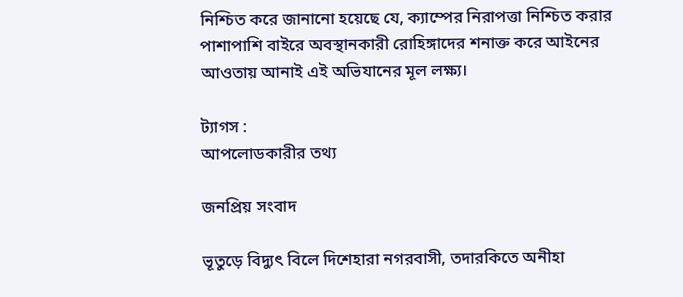নিশ্চিত করে জানানো হয়েছে যে, ক্যাম্পের নিরাপত্তা নিশ্চিত করার পাশাপাশি বাইরে অবস্থানকারী রোহিঙ্গাদের শনাক্ত করে আইনের আওতায় আনাই এই অভিযানের মূল লক্ষ্য।

ট্যাগস :
আপলোডকারীর তথ্য

জনপ্রিয় সংবাদ

ভূতুড়ে বিদ্যুৎ বিলে দিশেহারা নগরবাসী, তদারকিতে অনীহা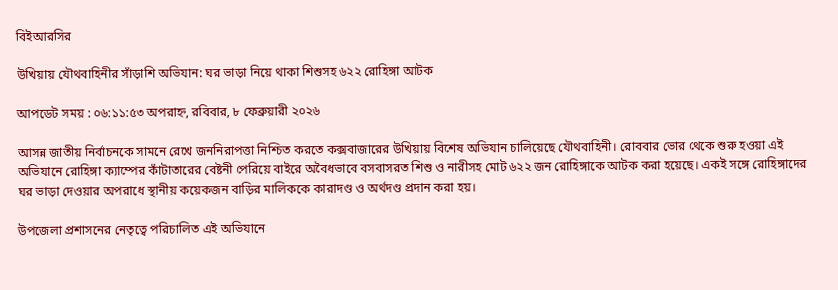বিইআরসির

উখিয়ায় যৌথবাহিনীর সাঁড়াশি অভিযান: ঘর ভাড়া নিয়ে থাকা শিশুসহ ৬২২ রোহিঙ্গা আটক

আপডেট সময় : ০৬:১১:৫৩ অপরাহ্ন, রবিবার, ৮ ফেব্রুয়ারী ২০২৬

আসন্ন জাতীয় নির্বাচনকে সামনে রেখে জননিরাপত্তা নিশ্চিত করতে কক্সবাজারের উখিয়ায় বিশেষ অভিযান চালিয়েছে যৌথবাহিনী। রোববার ভোর থেকে শুরু হওয়া এই অভিযানে রোহিঙ্গা ক্যাম্পের কাঁটাতারের বেষ্টনী পেরিয়ে বাইরে অবৈধভাবে বসবাসরত শিশু ও নারীসহ মোট ৬২২ জন রোহিঙ্গাকে আটক করা হয়েছে। একই সঙ্গে রোহিঙ্গাদের ঘর ভাড়া দেওয়ার অপরাধে স্থানীয় কয়েকজন বাড়ির মালিককে কারাদণ্ড ও অর্থদণ্ড প্রদান করা হয়।

উপজেলা প্রশাসনের নেতৃত্বে পরিচালিত এই অভিযানে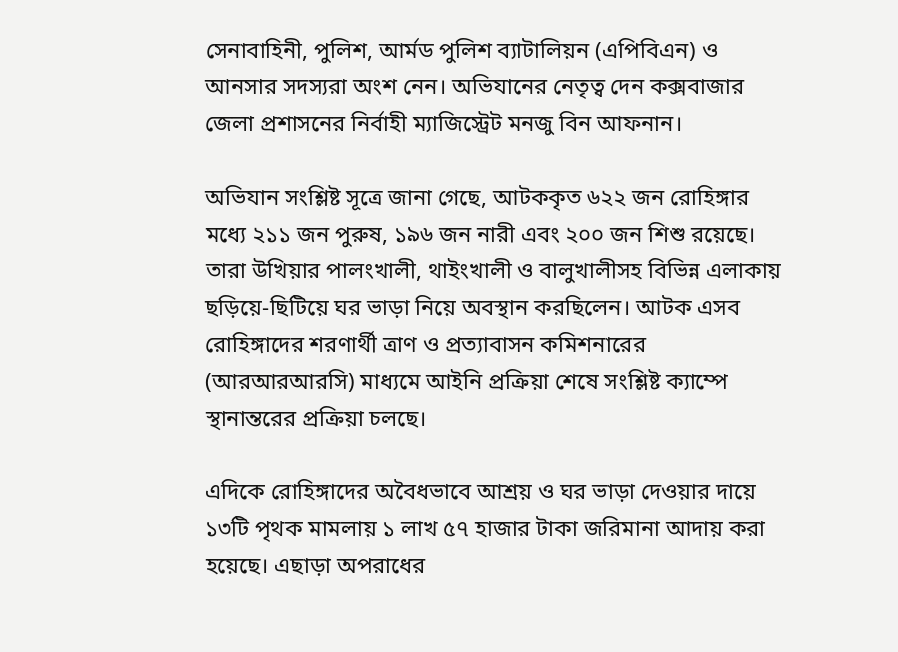সেনাবাহিনী, পুলিশ, আর্মড পুলিশ ব্যাটালিয়ন (এপিবিএন) ও আনসার সদস্যরা অংশ নেন। অভিযানের নেতৃত্ব দেন কক্সবাজার জেলা প্রশাসনের নির্বাহী ম্যাজিস্ট্রেট মনজু বিন আফনান।

অভিযান সংশ্লিষ্ট সূত্রে জানা গেছে, আটককৃত ৬২২ জন রোহিঙ্গার মধ্যে ২১১ জন পুরুষ, ১৯৬ জন নারী এবং ২০০ জন শিশু রয়েছে। তারা উখিয়ার পালংখালী, থাইংখালী ও বালুখালীসহ বিভিন্ন এলাকায় ছড়িয়ে-ছিটিয়ে ঘর ভাড়া নিয়ে অবস্থান করছিলেন। আটক এসব রোহিঙ্গাদের শরণার্থী ত্রাণ ও প্রত্যাবাসন কমিশনারের (আরআরআরসি) মাধ্যমে আইনি প্রক্রিয়া শেষে সংশ্লিষ্ট ক্যাম্পে স্থানান্তরের প্রক্রিয়া চলছে।

এদিকে রোহিঙ্গাদের অবৈধভাবে আশ্রয় ও ঘর ভাড়া দেওয়ার দায়ে ১৩টি পৃথক মামলায় ১ লাখ ৫৭ হাজার টাকা জরিমানা আদায় করা হয়েছে। এছাড়া অপরাধের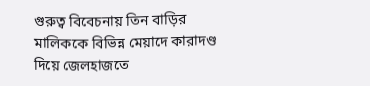গুরুত্ব বিবেচনায় তিন বাড়ির মালিককে বিভিন্ন মেয়াদে কারাদণ্ড দিয়ে জেলহাজতে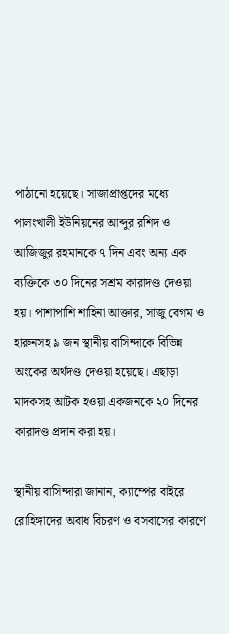পাঠানো হয়েছে। সাজাপ্রাপ্তদের মধ্যে পালংখালী ইউনিয়নের আব্দুর রশিদ ও আজিজুর রহমানকে ৭ দিন এবং অন্য এক ব্যক্তিকে ৩০ দিনের সশ্রম কারাদণ্ড দেওয়া হয়। পাশাপাশি শাহিনা আক্তার, সাজু বেগম ও হারুনসহ ৯ জন স্থানীয় বাসিন্দাকে বিভিন্ন অংকের অর্থদণ্ড দেওয়া হয়েছে। এছাড়া মাদকসহ আটক হওয়া একজনকে ২০ দিনের কারাদণ্ড প্রদান করা হয়।

স্থানীয় বাসিন্দারা জানান, ক্যাম্পের বাইরে রোহিঙ্গাদের অবাধ বিচরণ ও বসবাসের কারণে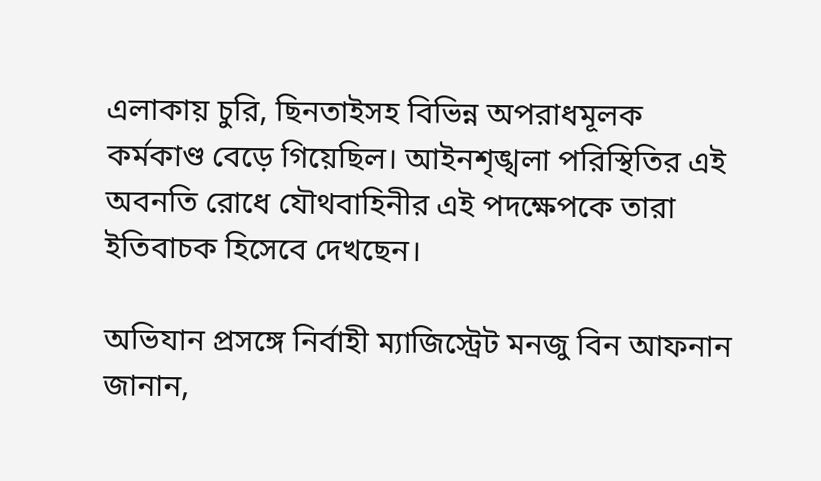এলাকায় চুরি, ছিনতাইসহ বিভিন্ন অপরাধমূলক কর্মকাণ্ড বেড়ে গিয়েছিল। আইনশৃঙ্খলা পরিস্থিতির এই অবনতি রোধে যৌথবাহিনীর এই পদক্ষেপকে তারা ইতিবাচক হিসেবে দেখছেন।

অভিযান প্রসঙ্গে নির্বাহী ম্যাজিস্ট্রেট মনজু বিন আফনান জানান,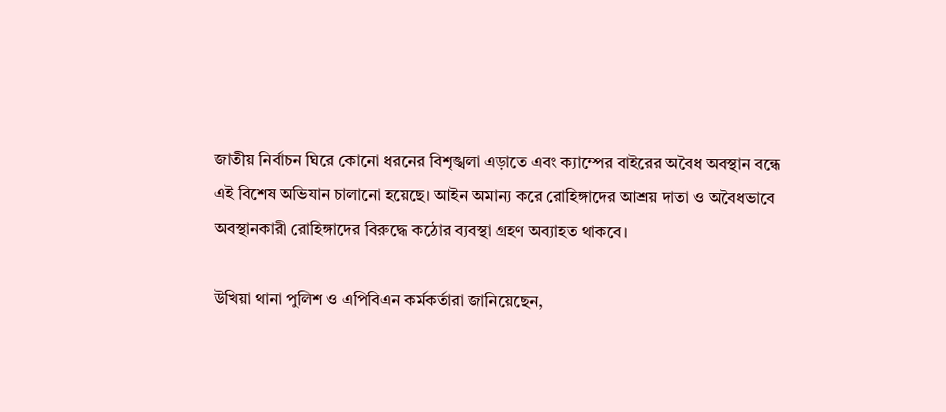জাতীয় নির্বাচন ঘিরে কোনো ধরনের বিশৃঙ্খলা এড়াতে এবং ক্যাম্পের বাইরের অবৈধ অবস্থান বন্ধে এই বিশেষ অভিযান চালানো হয়েছে। আইন অমান্য করে রোহিঙ্গাদের আশ্রয় দাতা ও অবৈধভাবে অবস্থানকারী রোহিঙ্গাদের বিরুদ্ধে কঠোর ব্যবস্থা গ্রহণ অব্যাহত থাকবে।

উখিয়া থানা পুলিশ ও এপিবিএন কর্মকর্তারা জানিয়েছেন,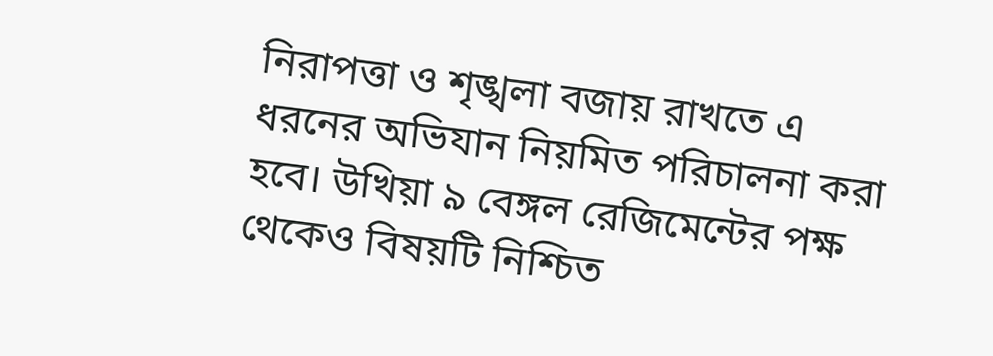নিরাপত্তা ও শৃঙ্খলা বজায় রাখতে এ ধরনের অভিযান নিয়মিত পরিচালনা করা হবে। উখিয়া ৯ বেঙ্গল রেজিমেন্টের পক্ষ থেকেও বিষয়টি নিশ্চিত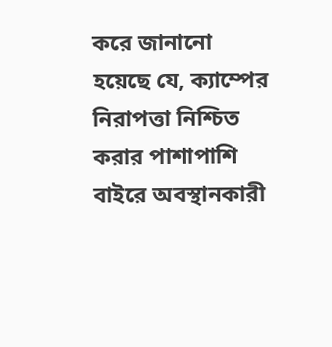করে জানানো হয়েছে যে, ক্যাম্পের নিরাপত্তা নিশ্চিত করার পাশাপাশি বাইরে অবস্থানকারী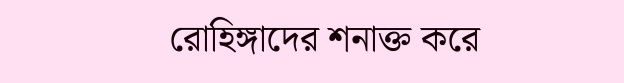রোহিঙ্গাদের শনাক্ত করে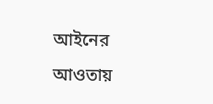আইনের আওতায়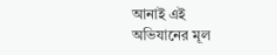আনাই এই অভিযানের মূল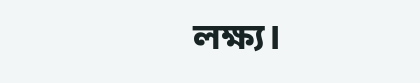লক্ষ্য।